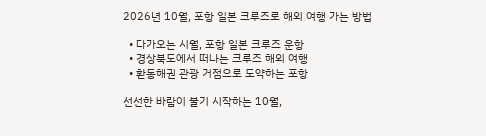2026년 10월, 포항 일본 크루즈로 해외 여행 가는 방법

  • 다가오는 시월, 포항 일본 크루즈 운항
  • 경상북도에서 떠나는 크루즈 해외 여행
  • 환동해권 관광 거점으로 도약하는 포항

선선한 바람이 불기 시작하는 10월,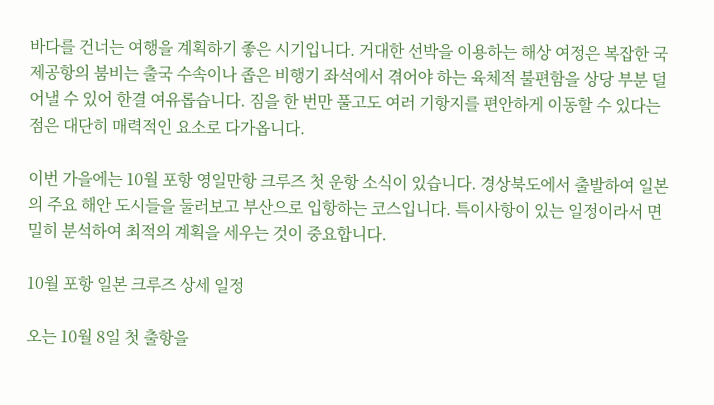바다를 건너는 여행을 계획하기 좋은 시기입니다. 거대한 선박을 이용하는 해상 여정은 복잡한 국제공항의 붐비는 출국 수속이나 좁은 비행기 좌석에서 겪어야 하는 육체적 불편함을 상당 부분 덜어낼 수 있어 한결 여유롭습니다. 짐을 한 번만 풀고도 여러 기항지를 편안하게 이동할 수 있다는 점은 대단히 매력적인 요소로 다가옵니다.

이번 가을에는 10월 포항 영일만항 크루즈 첫 운항 소식이 있습니다. 경상북도에서 출발하여 일본의 주요 해안 도시들을 둘러보고 부산으로 입항하는 코스입니다. 특이사항이 있는 일정이라서 면밀히 분석하여 최적의 계획을 세우는 것이 중요합니다.

10월 포항 일본 크루즈 상세 일정

오는 10월 8일 첫 출항을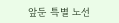앞둔 특별 노선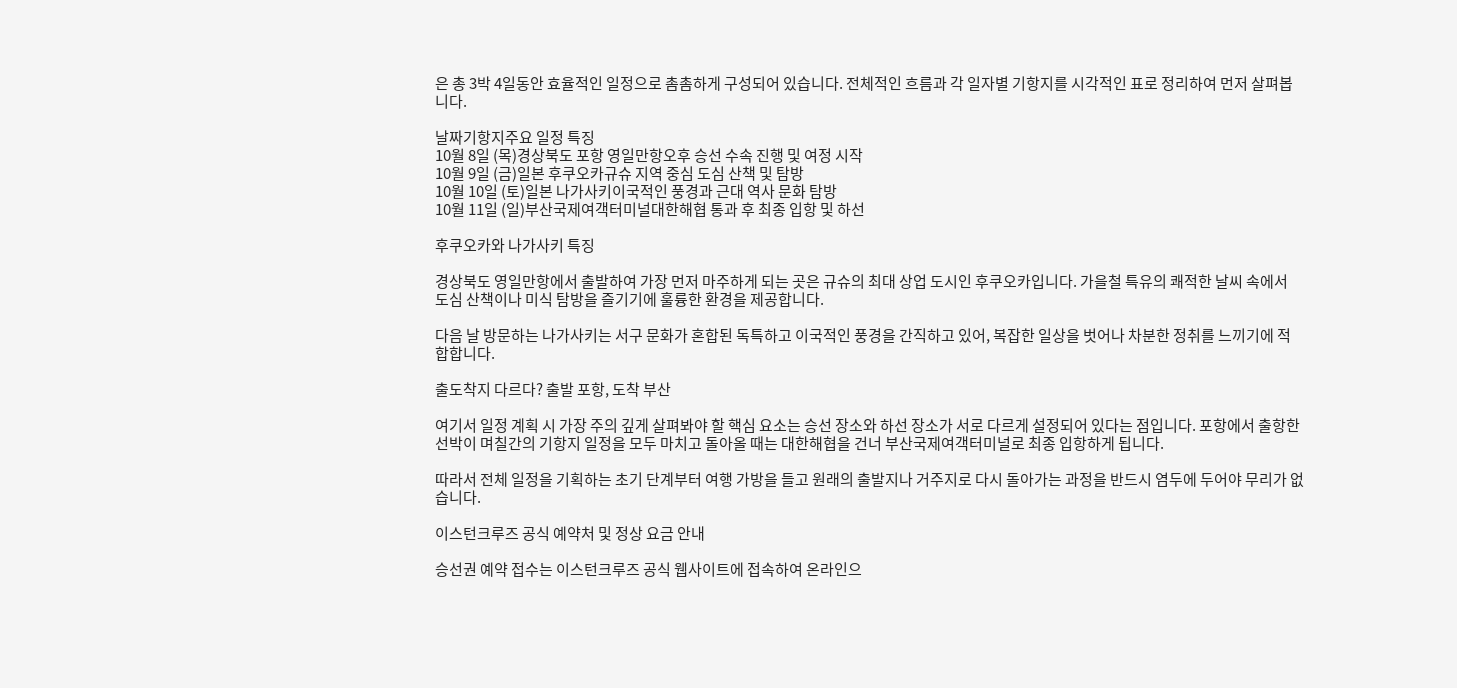은 총 3박 4일동안 효율적인 일정으로 촘촘하게 구성되어 있습니다. 전체적인 흐름과 각 일자별 기항지를 시각적인 표로 정리하여 먼저 살펴봅니다.

날짜기항지주요 일정 특징
10월 8일 (목)경상북도 포항 영일만항오후 승선 수속 진행 및 여정 시작
10월 9일 (금)일본 후쿠오카규슈 지역 중심 도심 산책 및 탐방
10월 10일 (토)일본 나가사키이국적인 풍경과 근대 역사 문화 탐방
10월 11일 (일)부산국제여객터미널대한해협 통과 후 최종 입항 및 하선

후쿠오카와 나가사키 특징

경상북도 영일만항에서 출발하여 가장 먼저 마주하게 되는 곳은 규슈의 최대 상업 도시인 후쿠오카입니다. 가을철 특유의 쾌적한 날씨 속에서 도심 산책이나 미식 탐방을 즐기기에 훌륭한 환경을 제공합니다.

다음 날 방문하는 나가사키는 서구 문화가 혼합된 독특하고 이국적인 풍경을 간직하고 있어, 복잡한 일상을 벗어나 차분한 정취를 느끼기에 적합합니다.

출도착지 다르다? 출발 포항, 도착 부산

여기서 일정 계획 시 가장 주의 깊게 살펴봐야 할 핵심 요소는 승선 장소와 하선 장소가 서로 다르게 설정되어 있다는 점입니다. 포항에서 출항한 선박이 며칠간의 기항지 일정을 모두 마치고 돌아올 때는 대한해협을 건너 부산국제여객터미널로 최종 입항하게 됩니다.

따라서 전체 일정을 기획하는 초기 단계부터 여행 가방을 들고 원래의 출발지나 거주지로 다시 돌아가는 과정을 반드시 염두에 두어야 무리가 없습니다.

이스턴크루즈 공식 예약처 및 정상 요금 안내

승선권 예약 접수는 이스턴크루즈 공식 웹사이트에 접속하여 온라인으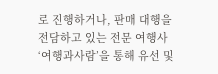로 진행하거나, 판매 대행을 전담하고 있는 전문 여행사 ‘여행과사람’을 통해 유선 및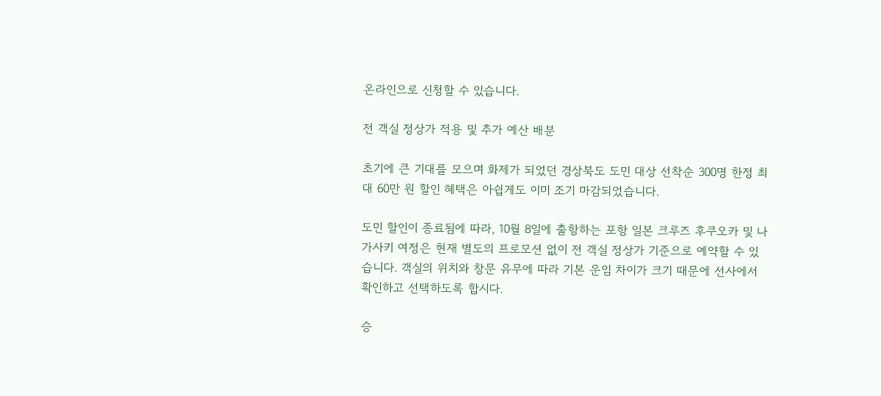온라인으로 신청할 수 있습니다.

전 객실 정상가 적용 및 추가 예산 배분

초기에 큰 기대를 모으며 화제가 되었던 경상북도 도민 대상 선착순 300명 한정 최대 60만 원 할인 혜택은 아쉽게도 이미 조기 마감되었습니다.

도민 할인이 종료됨에 따라, 10월 8일에 출항하는 포항 일본 크루즈 후쿠오카 및 나가사키 여정은 현재 별도의 프로모션 없이 전 객실 정상가 기준으로 예약할 수 있습니다. 객실의 위치와 창문 유무에 따라 기본 운임 차이가 크기 때문에 선사에서 확인하고 선택하도록 합시다.

승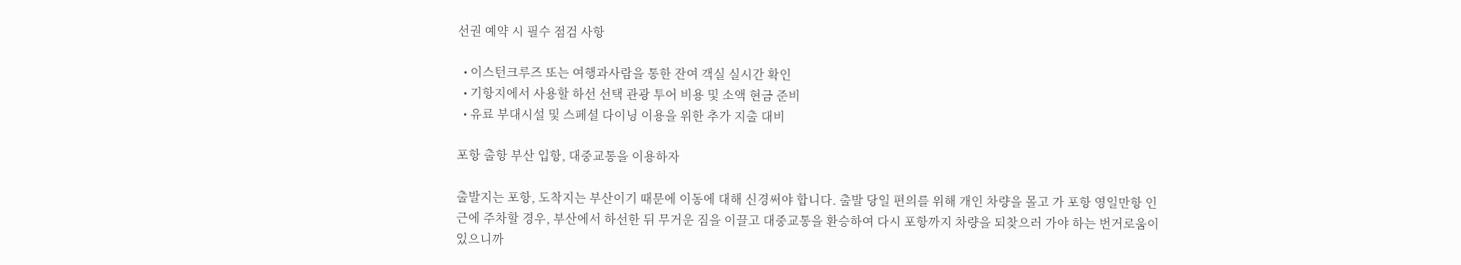선권 예약 시 필수 점검 사항

  • 이스턴크루즈 또는 여행과사람을 통한 잔여 객실 실시간 확인
  • 기항지에서 사용할 하선 선택 관광 투어 비용 및 소액 현금 준비
  • 유료 부대시설 및 스페셜 다이닝 이용을 위한 추가 지출 대비

포항 출항 부산 입항, 대중교통을 이용하자

출발지는 포항, 도착지는 부산이기 때문에 이동에 대해 신경써야 합니다. 출발 당일 편의를 위해 개인 차량을 몰고 가 포항 영일만항 인근에 주차할 경우, 부산에서 하선한 뒤 무거운 짐을 이끌고 대중교통을 환승하여 다시 포항까지 차량을 되찾으러 가야 하는 번거로움이 있으니까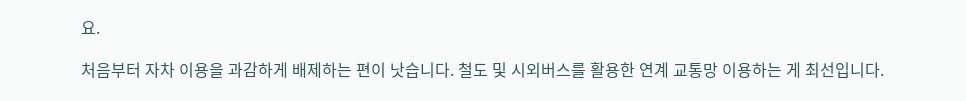요.

처음부터 자차 이용을 과감하게 배제하는 편이 낫습니다. 철도 및 시외버스를 활용한 연계 교통망 이용하는 게 최선입니다.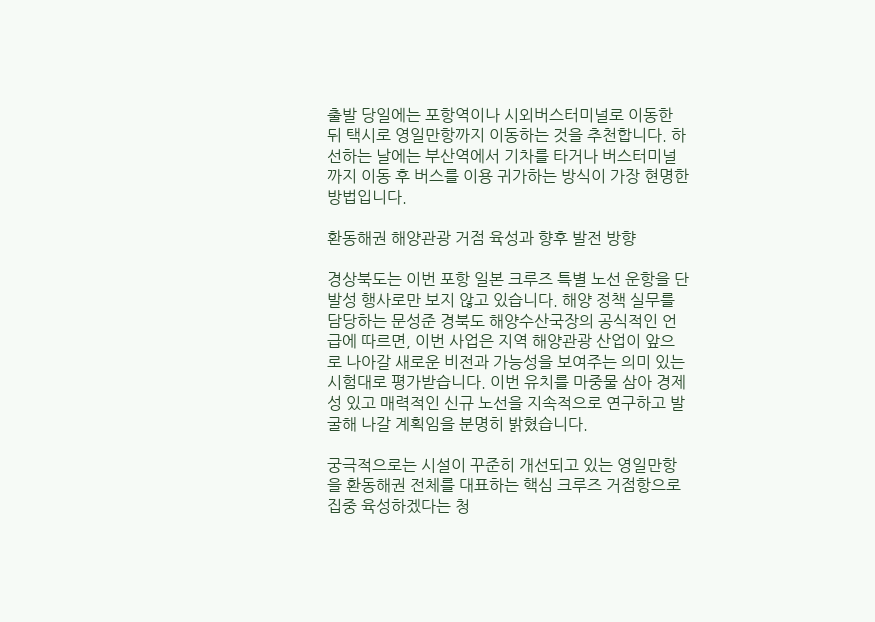출발 당일에는 포항역이나 시외버스터미널로 이동한 뒤 택시로 영일만항까지 이동하는 것을 추천합니다. 하선하는 날에는 부산역에서 기차를 타거나 버스터미널까지 이동 후 버스를 이용 귀가하는 방식이 가장 현명한 방법입니다.

환동해권 해양관광 거점 육성과 향후 발전 방향

경상북도는 이번 포항 일본 크루즈 특별 노선 운항을 단발성 행사로만 보지 않고 있습니다. 해양 정책 실무를 담당하는 문성준 경북도 해양수산국장의 공식적인 언급에 따르면, 이번 사업은 지역 해양관광 산업이 앞으로 나아갈 새로운 비전과 가능성을 보여주는 의미 있는 시험대로 평가받습니다. 이번 유치를 마중물 삼아 경제성 있고 매력적인 신규 노선을 지속적으로 연구하고 발굴해 나갈 계획임을 분명히 밝혔습니다.

궁극적으로는 시설이 꾸준히 개선되고 있는 영일만항을 환동해권 전체를 대표하는 핵심 크루즈 거점항으로 집중 육성하겠다는 청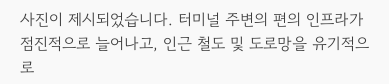사진이 제시되었습니다. 터미널 주변의 편의 인프라가 점진적으로 늘어나고, 인근 철도 및 도로망을 유기적으로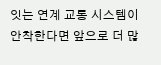잇는 연계 교통 시스템이 안착한다면 앞으로 더 많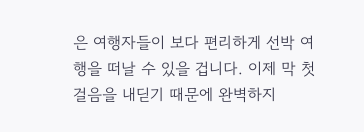은 여행자들이 보다 편리하게 선박 여행을 떠날 수 있을 겁니다. 이제 막 첫걸음을 내딛기 때문에 완벽하지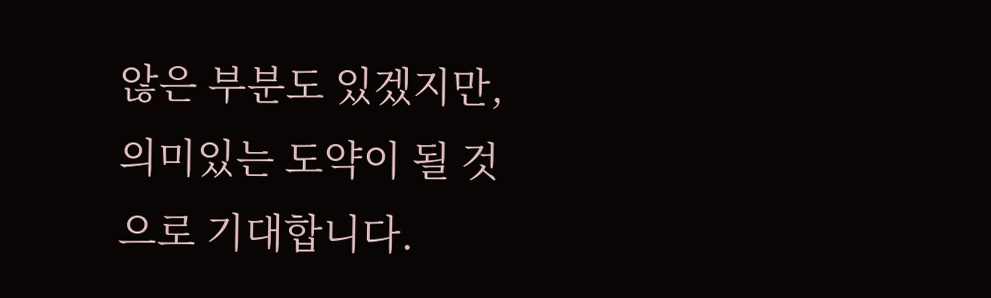않은 부분도 있겠지만, 의미있는 도약이 될 것으로 기대합니다.